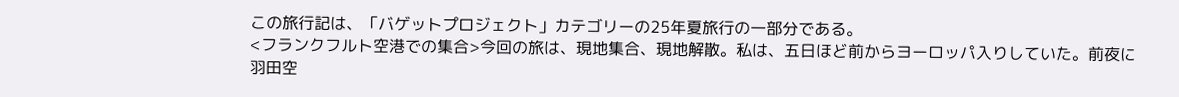この旅行記は、「バゲットプロジェクト」カテゴリーの25年夏旅行の一部分である。
<フランクフルト空港での集合>今回の旅は、現地集合、現地解散。私は、五日ほど前からヨーロッパ入りしていた。前夜に羽田空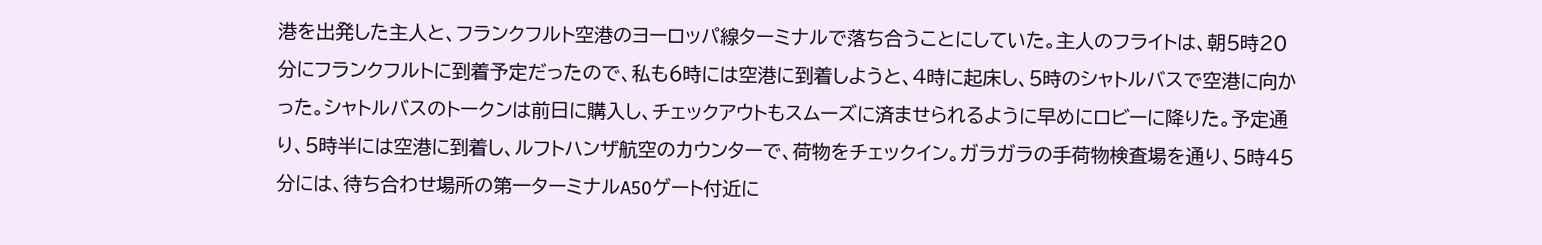港を出発した主人と、フランクフルト空港のヨーロッパ線ターミナルで落ち合うことにしていた。主人のフライトは、朝5時20分にフランクフルトに到着予定だったので、私も6時には空港に到着しようと、4時に起床し、5時のシャトルバスで空港に向かった。シャトルバスのトークンは前日に購入し、チェックアウトもスムーズに済ませられるように早めにロビーに降りた。予定通り、5時半には空港に到着し、ルフトハンザ航空のカウンターで、荷物をチェックイン。ガラガラの手荷物検査場を通り、5時45分には、待ち合わせ場所の第一ターミナルA50ゲート付近に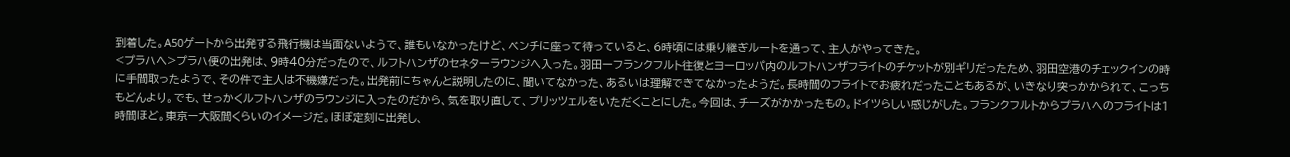到着した。A50ゲートから出発する飛行機は当面ないようで、誰もいなかったけど、ベンチに座って待っていると、6時頃には乗り継ぎルートを通って、主人がやってきた。
<プラハへ>プラハ便の出発は、9時40分だったので、ルフトハンザのセネターラウンジへ入った。羽田ーフランクフルト往復とヨーロッパ内のルフトハンザフライトのチケットが別ギリだったため、羽田空港のチェックインの時に手間取ったようで、その件で主人は不機嫌だった。出発前にちゃんと説明したのに、聞いてなかった、あるいは理解できてなかったようだ。長時間のフライトでお疲れだったこともあるが、いきなり突っかかられて、こっちもどんより。でも、せっかくルフトハンザのラウンジに入ったのだから、気を取り直して、プリッツェルをいただくことにした。今回は、チーズがかかったもの。ドイツらしい感じがした。フランクフルトからプラハへのフライトは1時間ほど。東京ー大阪間くらいのイメージだ。ほぼ定刻に出発し、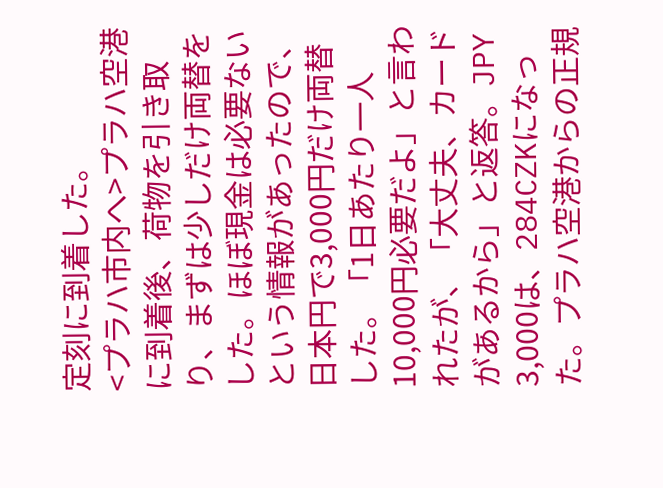定刻に到着した。
<プラハ市内へ>プラハ空港に到着後、荷物を引き取り、まずは少しだけ両替をした。ほぼ現金は必要ないという情報があったので、日本円で3,000円だけ両替した。「1日あたり一人10,000円必要だよ」と言われたが、「大丈夫、カードがあるから」と返答。JPY 3,000は、284CZKになった。プラハ空港からの正規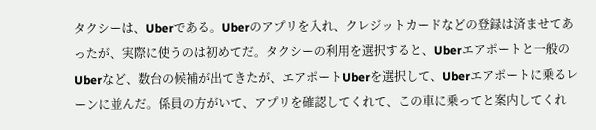タクシーは、Uberである。Uberのアプリを入れ、クレジットカードなどの登録は済ませてあったが、実際に使うのは初めてだ。タクシーの利用を選択すると、Uberエアポートと一般のUberなど、数台の候補が出てきたが、エアポートUberを選択して、Uberエアポートに乗るレーンに並んだ。係員の方がいて、アプリを確認してくれて、この車に乗ってと案内してくれ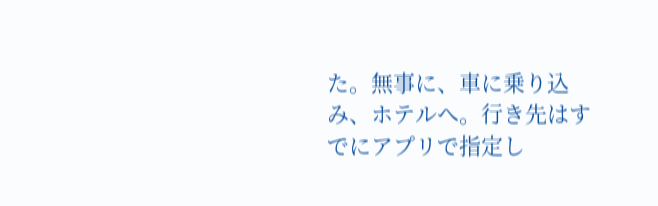た。無事に、車に乗り込み、ホテルへ。行き先はすでにアプリで指定し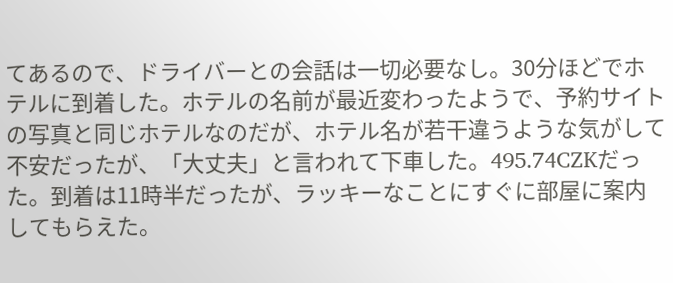てあるので、ドライバーとの会話は一切必要なし。30分ほどでホテルに到着した。ホテルの名前が最近変わったようで、予約サイトの写真と同じホテルなのだが、ホテル名が若干違うような気がして不安だったが、「大丈夫」と言われて下車した。495.74CZKだった。到着は11時半だったが、ラッキーなことにすぐに部屋に案内してもらえた。